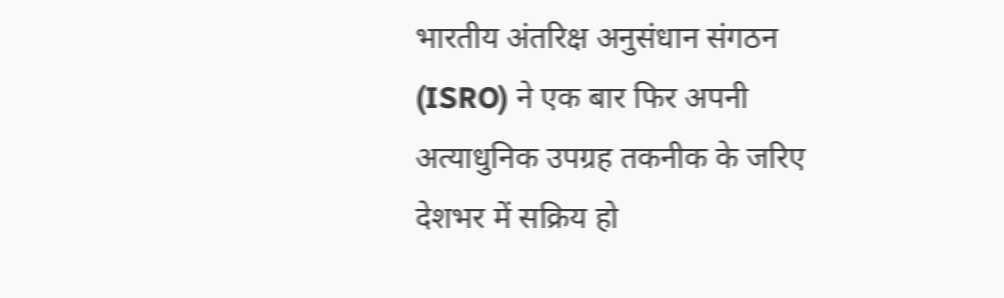भारतीय अंतरिक्ष अनुसंधान संगठन (ISRO) ने एक बार फिर अपनी अत्याधुनिक उपग्रह तकनीक के जरिए देशभर में सक्रिय हो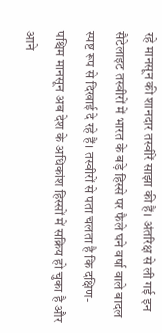रहे मानसून की शानदार तस्वीरें साझा की हैं। अंतरिक्ष से ली गई इन सैटेलाइट तस्वीरों में भारत के बड़े हिस्से पर फैले घने वर्षा वाले बादल स्पष्ट रूप से दिखाई दे रहे हैं। तस्वीरों से पता चलता है कि दक्षिण-पश्चिम मानसून अब देश के अधिकांश हिस्सों में सक्रिय हो चुका है और आने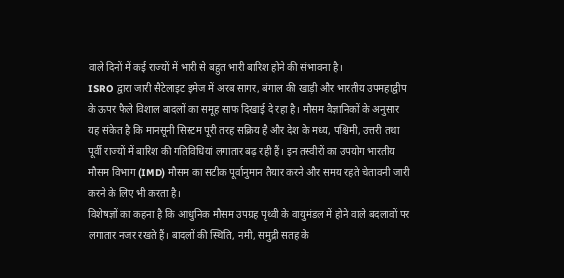वाले दिनों में कई राज्यों में भारी से बहुत भारी बारिश होने की संभावना है।
ISRO द्वारा जारी सैटेलाइट इमेज में अरब सागर, बंगाल की खाड़ी और भारतीय उपमहाद्वीप के ऊपर फैले विशाल बादलों का समूह साफ दिखाई दे रहा है। मौसम वैज्ञानिकों के अनुसार यह संकेत है कि मानसूनी सिस्टम पूरी तरह सक्रिय है और देश के मध्य, पश्चिमी, उत्तरी तथा पूर्वी राज्यों में बारिश की गतिविधियां लगातार बढ़ रही हैं। इन तस्वीरों का उपयोग भारतीय मौसम विभाग (IMD) मौसम का सटीक पूर्वानुमान तैयार करने और समय रहते चेतावनी जारी करने के लिए भी करता है।
विशेषज्ञों का कहना है कि आधुनिक मौसम उपग्रह पृथ्वी के वायुमंडल में होने वाले बदलावों पर लगातार नजर रखते हैं। बादलों की स्थिति, नमी, समुद्री सतह के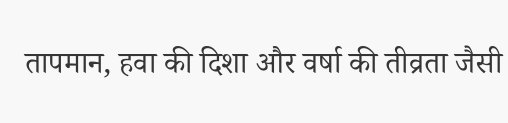तापमान, हवा की दिशा और वर्षा की तीव्रता जैसी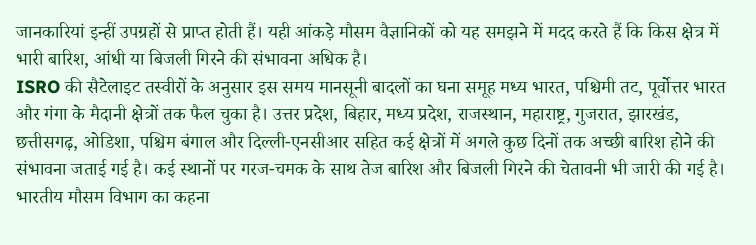जानकारियां इन्हीं उपग्रहों से प्राप्त होती हैं। यही आंकड़े मौसम वैज्ञानिकों को यह समझने में मदद करते हैं कि किस क्षेत्र में भारी बारिश, आंधी या बिजली गिरने की संभावना अधिक है।
ISRO की सैटेलाइट तस्वीरों के अनुसार इस समय मानसूनी बादलों का घना समूह मध्य भारत, पश्चिमी तट, पूर्वोत्तर भारत और गंगा के मैदानी क्षेत्रों तक फैल चुका है। उत्तर प्रदेश, बिहार, मध्य प्रदेश, राजस्थान, महाराष्ट्र, गुजरात, झारखंड, छत्तीसगढ़, ओडिशा, पश्चिम बंगाल और दिल्ली-एनसीआर सहित कई क्षेत्रों में अगले कुछ दिनों तक अच्छी बारिश होने की संभावना जताई गई है। कई स्थानों पर गरज-चमक के साथ तेज बारिश और बिजली गिरने की चेतावनी भी जारी की गई है।
भारतीय मौसम विभाग का कहना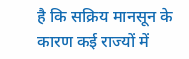है कि सक्रिय मानसून के कारण कई राज्यों में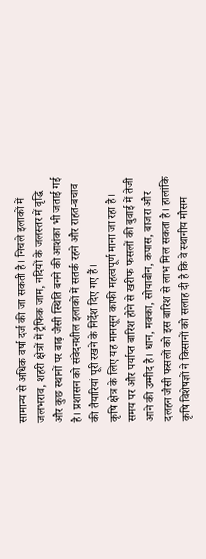सामान्य से अधिक वर्षा दर्ज की जा सकती है। निचले इलाकों में जलभराव, शहरी क्षेत्रों में ट्रैफिक जाम, नदियों के जलस्तर में वृद्धि और कुछ स्थानों पर बाढ़ जैसी स्थिति बनने की आशंका भी जताई गई है। प्रशासन को संवेदनशील इलाकों में सतर्क रहने और राहत-बचाव की तैयारियां पूरी रखने के निर्देश दिए गए हैं।
कृषि क्षेत्र के लिए यह मानसून काफी महत्वपूर्ण माना जा रहा है। समय पर और पर्याप्त बारिश होने से खरीफ फसलों की बुवाई में तेजी आने की उम्मीद है। धान, मक्का, सोयाबीन, कपास, बाजरा और दलहन जैसी फसलों को इस बारिश से लाभ मिल सकता है। हालांकि कृषि विशेषज्ञों ने किसानों को सलाह दी है कि वे स्थानीय मौसम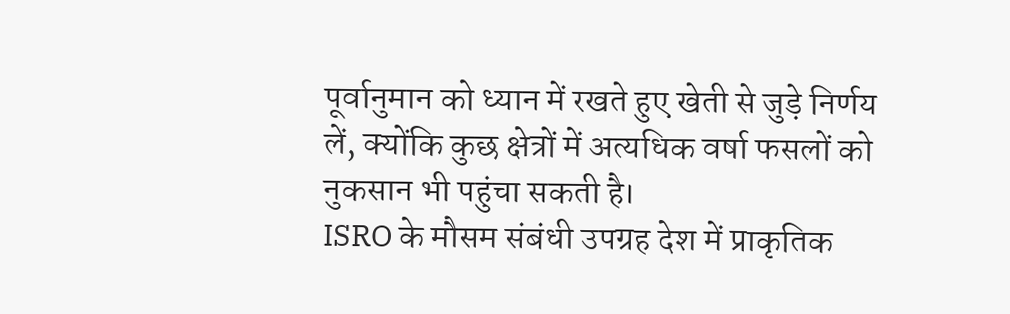पूर्वानुमान को ध्यान में रखते हुए खेती से जुड़े निर्णय लें, क्योंकि कुछ क्षेत्रों में अत्यधिक वर्षा फसलों को नुकसान भी पहुंचा सकती है।
ISRO के मौसम संबंधी उपग्रह देश में प्राकृतिक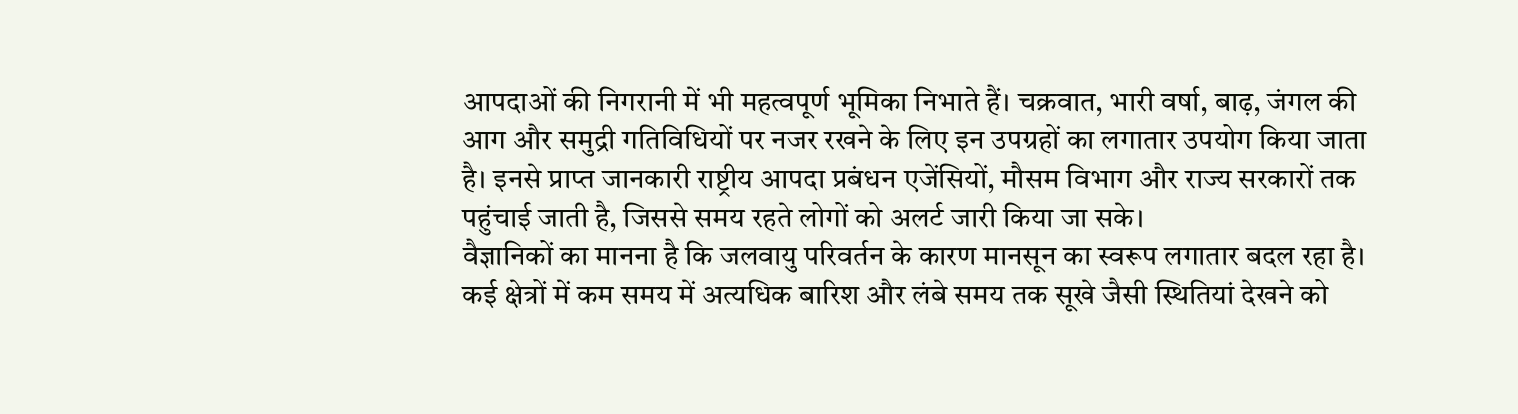आपदाओं की निगरानी में भी महत्वपूर्ण भूमिका निभाते हैं। चक्रवात, भारी वर्षा, बाढ़, जंगल की आग और समुद्री गतिविधियों पर नजर रखने के लिए इन उपग्रहों का लगातार उपयोग किया जाता है। इनसे प्राप्त जानकारी राष्ट्रीय आपदा प्रबंधन एजेंसियों, मौसम विभाग और राज्य सरकारों तक पहुंचाई जाती है, जिससे समय रहते लोगों को अलर्ट जारी किया जा सके।
वैज्ञानिकों का मानना है कि जलवायु परिवर्तन के कारण मानसून का स्वरूप लगातार बदल रहा है। कई क्षेत्रों में कम समय में अत्यधिक बारिश और लंबे समय तक सूखे जैसी स्थितियां देखने को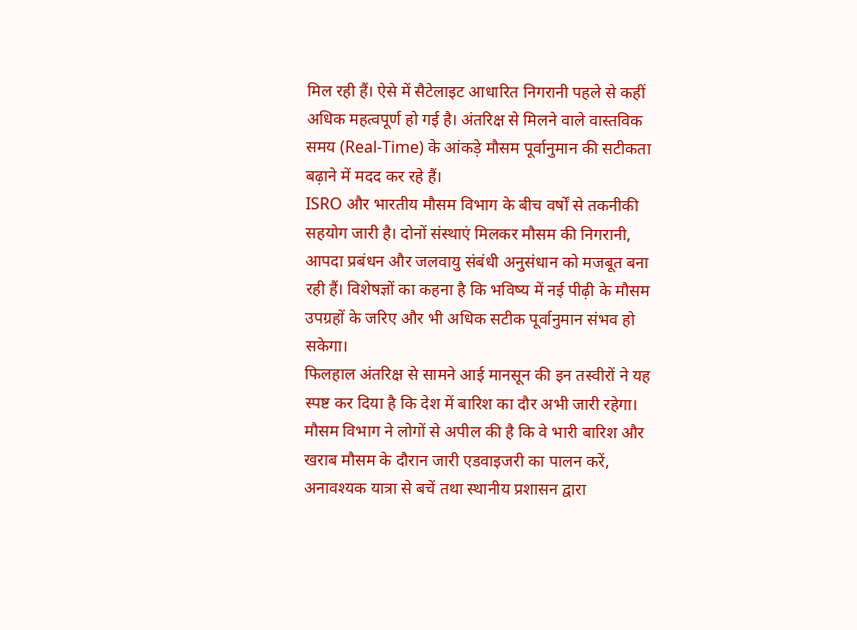मिल रही हैं। ऐसे में सैटेलाइट आधारित निगरानी पहले से कहीं अधिक महत्वपूर्ण हो गई है। अंतरिक्ष से मिलने वाले वास्तविक समय (Real-Time) के आंकड़े मौसम पूर्वानुमान की सटीकता बढ़ाने में मदद कर रहे हैं।
ISRO और भारतीय मौसम विभाग के बीच वर्षों से तकनीकी सहयोग जारी है। दोनों संस्थाएं मिलकर मौसम की निगरानी, आपदा प्रबंधन और जलवायु संबंधी अनुसंधान को मजबूत बना रही हैं। विशेषज्ञों का कहना है कि भविष्य में नई पीढ़ी के मौसम उपग्रहों के जरिए और भी अधिक सटीक पूर्वानुमान संभव हो सकेगा।
फिलहाल अंतरिक्ष से सामने आई मानसून की इन तस्वीरों ने यह स्पष्ट कर दिया है कि देश में बारिश का दौर अभी जारी रहेगा। मौसम विभाग ने लोगों से अपील की है कि वे भारी बारिश और खराब मौसम के दौरान जारी एडवाइजरी का पालन करें, अनावश्यक यात्रा से बचें तथा स्थानीय प्रशासन द्वारा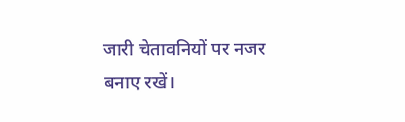जारी चेतावनियों पर नजर बनाए रखें।